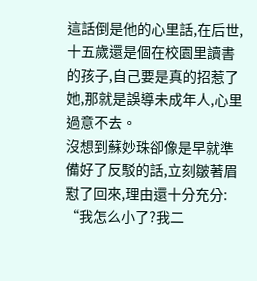這話倒是他的心里話,在后世,十五歲還是個在校園里讀書的孩子,自己要是真的招惹了她,那就是誤導未成年人,心里過意不去。
沒想到蘇妙珠卻像是早就準備好了反駁的話,立刻皺著眉懟了回來,理由還十分充分:
“我怎么小了?我二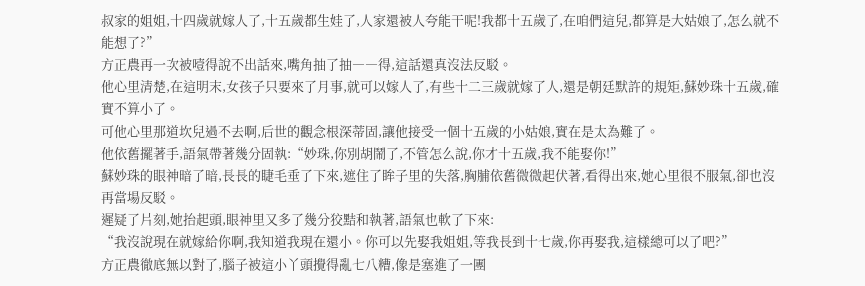叔家的姐姐,十四歲就嫁人了,十五歲都生娃了,人家還被人夸能干呢!我都十五歲了,在咱們這兒,都算是大姑娘了,怎么就不能想了?”
方正農再一次被噎得說不出話來,嘴角抽了抽――得,這話還真沒法反駁。
他心里清楚,在這明末,女孩子只要來了月事,就可以嫁人了,有些十二三歲就嫁了人,還是朝廷默許的規矩,蘇妙珠十五歲,確實不算小了。
可他心里那道坎兒過不去啊,后世的觀念根深蒂固,讓他接受一個十五歲的小姑娘,實在是太為難了。
他依舊擺著手,語氣帶著幾分固執:“妙珠,你別胡鬧了,不管怎么說,你才十五歲,我不能娶你!”
蘇妙珠的眼神暗了暗,長長的睫毛垂了下來,遮住了眸子里的失落,胸脯依舊微微起伏著,看得出來,她心里很不服氣,卻也沒再當場反駁。
遲疑了片刻,她抬起頭,眼神里又多了幾分狡黠和執著,語氣也軟了下來:
“我沒說現在就嫁給你啊,我知道我現在還小。你可以先娶我姐姐,等我長到十七歲,你再娶我,這樣總可以了吧?”
方正農徹底無以對了,腦子被這小丫頭攪得亂七八糟,像是塞進了一團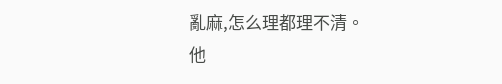亂麻,怎么理都理不清。
他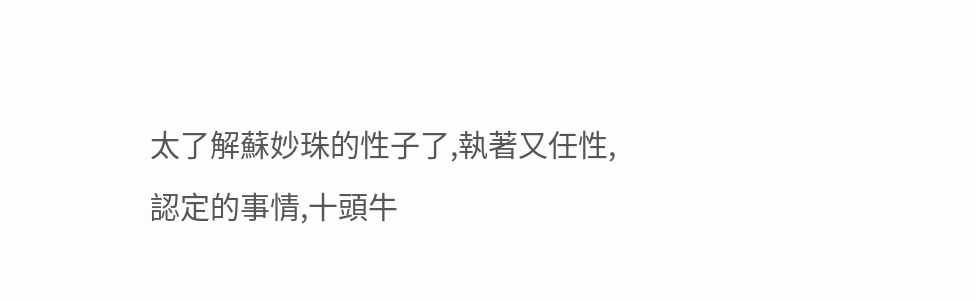太了解蘇妙珠的性子了,執著又任性,認定的事情,十頭牛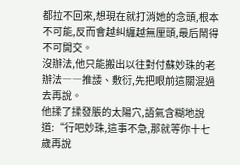都拉不回來,想現在就打消她的念頭,根本不可能,反而會越糾纏越無厘頭,最后鬧得不可開交。
沒辦法,他只能搬出以往對付蘇妙珠的老辦法――推諉、敷衍,先把眼前這關混過去再說。
他揉了揉發脹的太陽穴,語氣含糊地說道:“行吧妙珠,這事不急,那就等你十七歲再說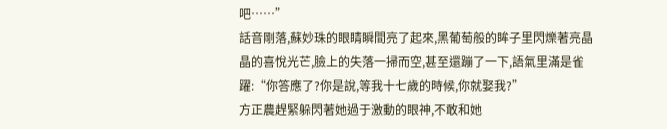吧……”
話音剛落,蘇妙珠的眼睛瞬間亮了起來,黑葡萄般的眸子里閃爍著亮晶晶的喜悅光芒,臉上的失落一掃而空,甚至還蹦了一下,語氣里滿是雀躍:“你答應了?你是說,等我十七歲的時候,你就娶我?”
方正農趕緊躲閃著她過于激動的眼神,不敢和她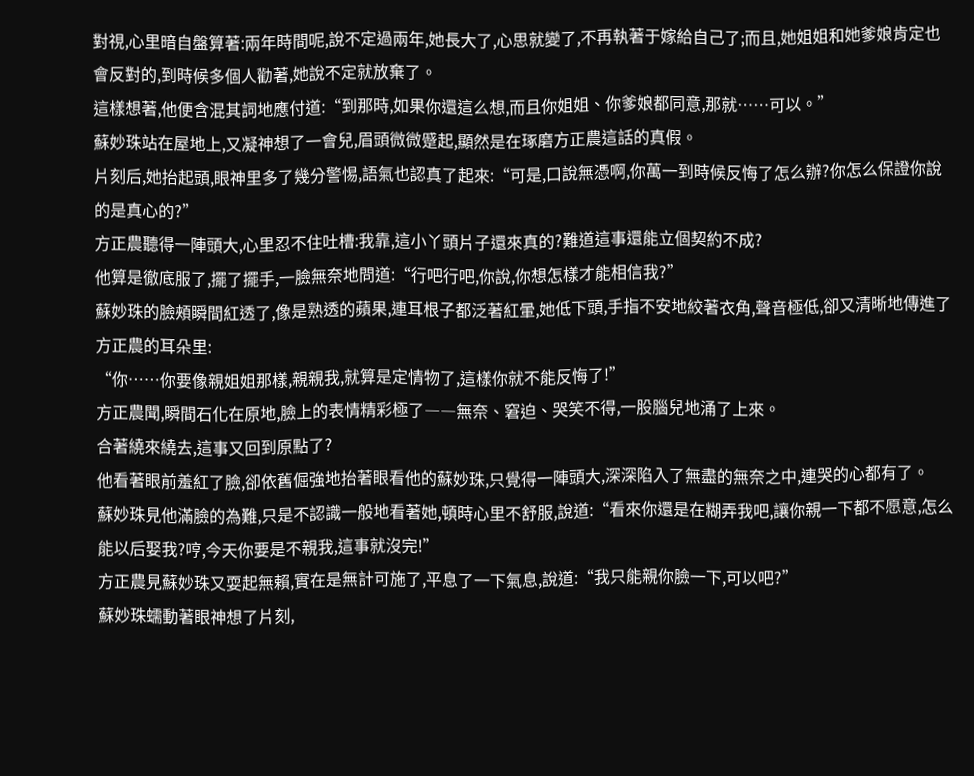對視,心里暗自盤算著:兩年時間呢,說不定過兩年,她長大了,心思就變了,不再執著于嫁給自己了;而且,她姐姐和她爹娘肯定也會反對的,到時候多個人勸著,她說不定就放棄了。
這樣想著,他便含混其詞地應付道:“到那時,如果你還這么想,而且你姐姐、你爹娘都同意,那就……可以。”
蘇妙珠站在屋地上,又凝神想了一會兒,眉頭微微蹙起,顯然是在琢磨方正農這話的真假。
片刻后,她抬起頭,眼神里多了幾分警惕,語氣也認真了起來:“可是,口說無憑啊,你萬一到時候反悔了怎么辦?你怎么保證你說的是真心的?”
方正農聽得一陣頭大,心里忍不住吐槽:我靠,這小丫頭片子還來真的?難道這事還能立個契約不成?
他算是徹底服了,擺了擺手,一臉無奈地問道:“行吧行吧,你說,你想怎樣才能相信我?”
蘇妙珠的臉頰瞬間紅透了,像是熟透的蘋果,連耳根子都泛著紅暈,她低下頭,手指不安地絞著衣角,聲音極低,卻又清晰地傳進了方正農的耳朵里:
“你……你要像親姐姐那樣,親親我,就算是定情物了,這樣你就不能反悔了!”
方正農聞,瞬間石化在原地,臉上的表情精彩極了――無奈、窘迫、哭笑不得,一股腦兒地涌了上來。
合著繞來繞去,這事又回到原點了?
他看著眼前羞紅了臉,卻依舊倔強地抬著眼看他的蘇妙珠,只覺得一陣頭大,深深陷入了無盡的無奈之中,連哭的心都有了。
蘇妙珠見他滿臉的為難,只是不認識一般地看著她,頓時心里不舒服,說道:“看來你還是在糊弄我吧,讓你親一下都不愿意,怎么能以后娶我?哼,今天你要是不親我,這事就沒完!”
方正農見蘇妙珠又耍起無賴,實在是無計可施了,平息了一下氣息,說道:“我只能親你臉一下,可以吧?”
蘇妙珠蠕動著眼神想了片刻,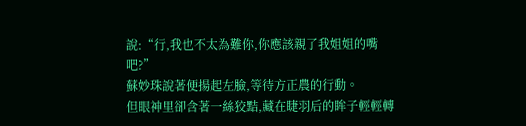說:“行,我也不太為難你,你應該親了我姐姐的嘴吧?”
蘇妙珠說著便揚起左臉,等待方正農的行動。
但眼神里卻含著一絲狡黠,藏在睫羽后的眸子輕輕轉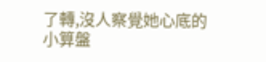了轉,沒人察覺她心底的小算盤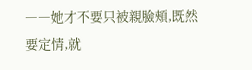――她才不要只被親臉頰,既然要定情,就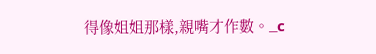得像姐姐那樣,親嘴才作數。_c